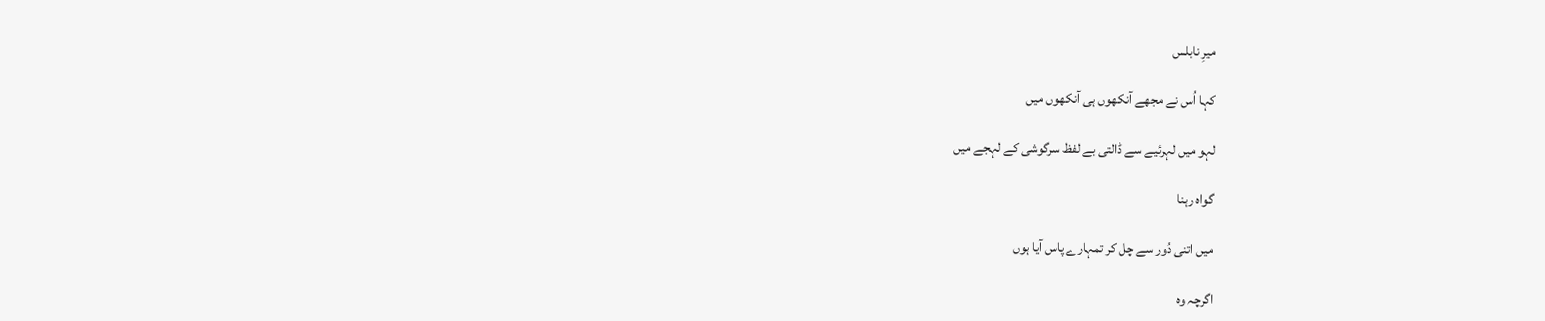میرِ نابلس

کہا اُس نے مجھے آنکھوں ہی آنکھوں میں

لہو میں لہرئیے سے ڈالتی بے لفظ سرگوشی کے لہجے میں

گواہ رہنا

میں اتنی دُور سے چل کر تمہارے پاس آیا ہوں

اگرچہ وہ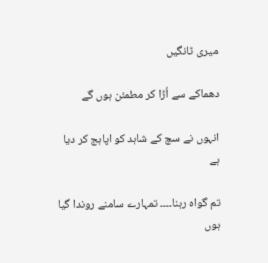میری ٹانگیں

دھماکے سے اُڑا کر مطمئن ہوں گے

انہوں نے سچ کے شاہد کو اپاہج کر دیا ہے

تم گواہ رہنا۔۔۔۔ تمہارے سامنے روندا گیا ہوں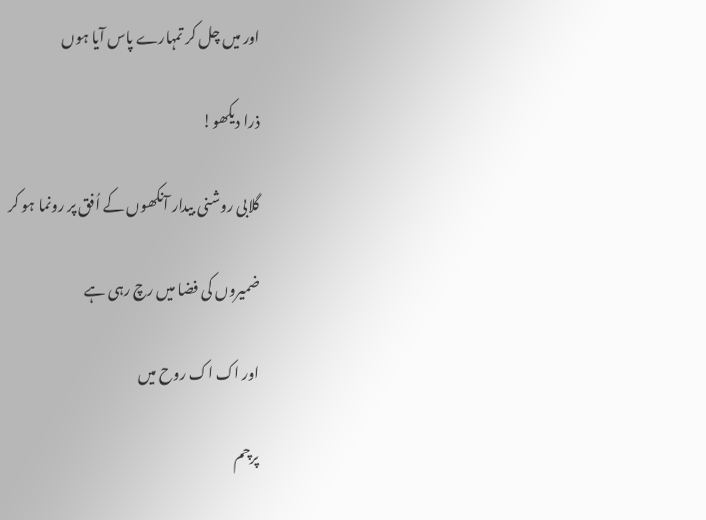اور میں چل کر تمہارے پاس آیا ہوں

ذرا دیکھو!

گلابی روشنی بیدار آنکھوں کے اُفق پر رونما ہو کر

ضمیروں کی فضا میں رچ رہی ہے

اور اک اک روح میں

پرچم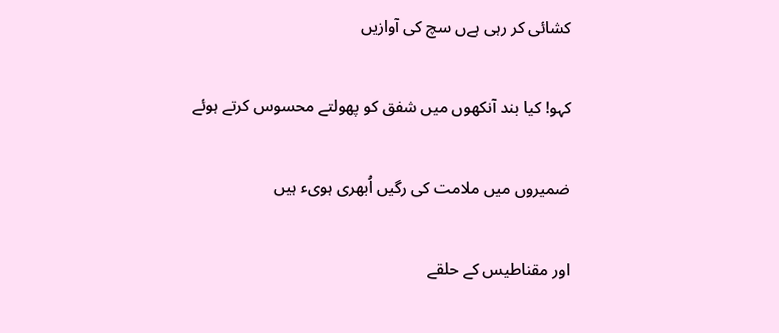کشائی کر رہی ہےں سچ کی آوازیں

کہو! کیا بند آنکھوں میں شفق کو پھولتے محسوس کرتے ہوئے

ضمیروں میں ملامت کی رگیں اُبھری ہویء ہیں

اور مقناطیس کے حلقے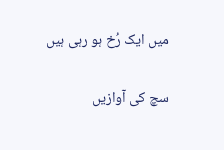میں ایک رُخ ہو رہی ہیں

سچ کی آوازیں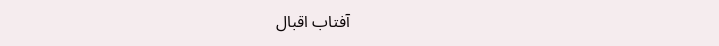آفتاب اقبال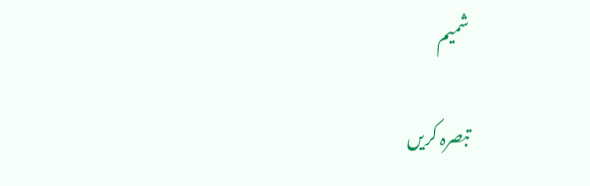شمیم

تبصرہ کریں